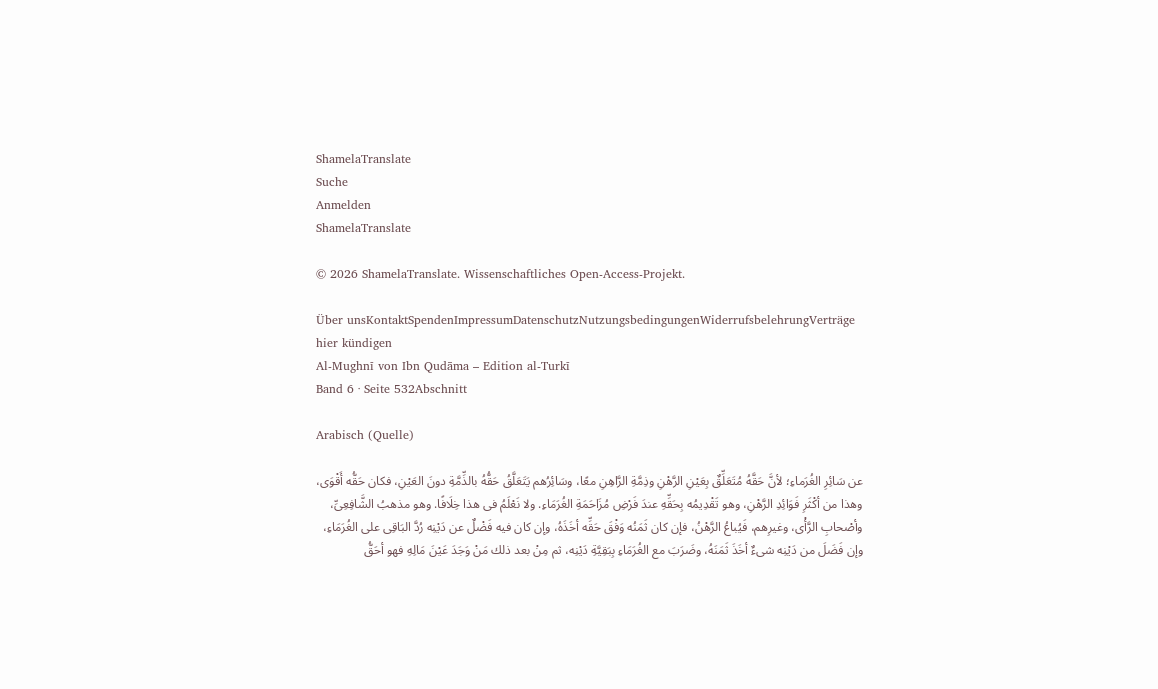ShamelaTranslate
Suche
Anmelden
ShamelaTranslate

© 2026 ShamelaTranslate. Wissenschaftliches Open-Access-Projekt.

Über unsKontaktSpendenImpressumDatenschutzNutzungsbedingungenWiderrufsbelehrungVerträge hier kündigen
Al-Mughnī von Ibn Qudāma – Edition al-Turkī
Band 6 · Seite 532Abschnitt

Arabisch (Quelle)

عن سَائِرِ الغُرَماءِ؛ لأنَّ حَقَّهُ مُتَعَلِّقٌ بِعَيْنِ الرَّهْنِ وذِمَّةِ الرَّاهِنِ معًا، وسَائِرُهم يَتَعَلَّقُ حَقُّهُ بالذِّمَّةِ دونَ العَيْنِ، فكان حَقُّه أَقْوَى، وهذا من أكْثَرِ فَوَائِدِ الرَّهْنِ، وهو تَقْدِيمُه بِحَقِّهِ عندَ فَرْضِ مُزَاحَمَةِ الغُرَمَاءِ. ولا نَعْلَمُ فى هذا خِلَافًا. وهو مذهبُ الشَّافِعِىِّ، وأصْحابِ الرَّأْى، وغيرِهم، فَيُباعُ الرَّهْنُ، فإن كان ثَمَنُه وَفْقَ حَقِّه أخَذَهُ، وإن كان فيه فَضْلٌ عن دَيْنِه رُدَّ البَاقِى على الغُرَمَاءِ، وإن فَضَلَ من دَيْنِه شىءٌ أخَذَ ثَمَنَهُ، وضَرَبَ مع الغُرَمَاءِ بِبَقِيَّةِ دَيْنِه، ثم مِنْ بعد ذلك مَنْ وَجَدَ عَيْنَ مَالِهِ فهو أحَقُّ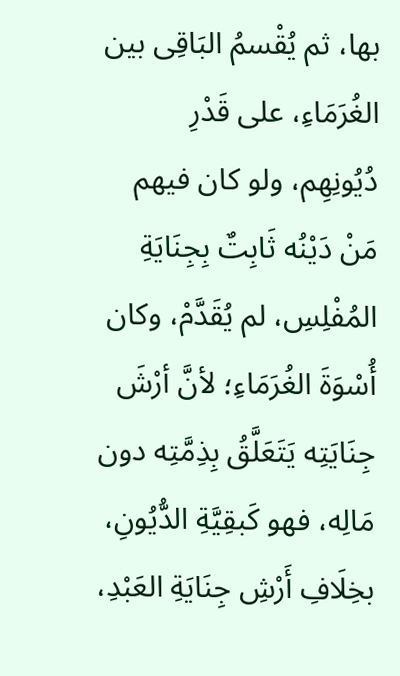بها، ثم يُقْسمُ البَاقِى بين الغُرَمَاءِ، على قَدْرِ دُيُونِهِم، ولو كان فيهم مَنْ دَيْنُه ثَابِتٌ بِجِنَايَةِ المُفْلِسِ، لم يُقَدَّمْ، وكان أُسْوَةَ الغُرَمَاءِ؛ لأنَّ أرْشَ جِنَايَتِه يَتَعَلَّقُ بِذِمَّتِه دون مَالِه، فهو كَبقِيَّةِ الدُّيُونِ، بخِلَافِ أَرْشِ جِنَايَةِ العَبْدِ،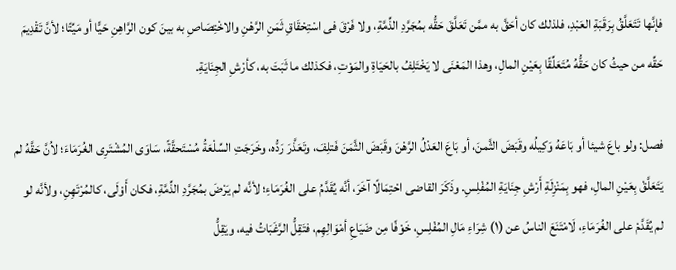فإنَّها تَتَعَلَّقُ بِرَقَبَةِ العَبْدِ، فلذلك كان أحَقَّ به ممَّن تَعَلَّقَ حَقُّه بمُجَرَّدِ الذِّمَّةِ، ولا فَرْقَ فى اسْتِحْقَاقِ ثَمَنِ الرَّهْنِ والاخْتِصَاصِ به بينَ كون الرَّاهِنِ حَيًّا أو مَيِّتًا؛ لأنَّ تَقْدِيمَ حَقِّه من حيثُ كان حَقُّهُ مُتَعَلِّقًا بِعَيْنِ المالِ، وهذا المَعْنَى لا يَخْتَلِفُ بالحَيَاةِ والمَوْتِ، فكذلك ما ثَبَتَ به، كأرْشِ الجِنَايَةِ.

فصل: ولو باعَ شيئا أو بَاعَهُ وَكِيلُه وقَبَضَ الثَّمنَ، أو بَاعَ العَدْلُ الرَّهْنَ وقَبَضَ الثَّمَنَ فَتلِفَ، وتَعَذَّرَ رَدُّه، وخَرَجَتِ السِّلْعَةُ مُسْتَحقَّةً، سَاوَى المُشْتَرِى الغُرَمَاءَ؛ لاُنَّ حَقَّهُ لم يَتَعَلَّقْ بِعَيْنِ المالِ، فهو بِمَنْزِلَةِ أَرْشِ جِنَايَةِ المُفْلِسِ. وذَكَرَ القاضى احْتِمَالًا آخَرَ، أنَّه يُقَدَّمُ على الغُرَمَاءِ؛ لأنَّه لم يَرْضَ بمُجَرَّدِ الذِّمَّةِ، فكان أَوْلَى، كالمُرْتَهِنِ، ولأنَّه لو لم يُقَدَّمْ على الغُرَمَاءِ، لَامْتَنَعَ الناسُ عن (١) شِرَاءِ مَالِ المُفْلِسِ، خَوْفًا مِن ضَيَاعِ أمْوَالِهِم، فتَقِلُّ الرَّغَبَاتُ فيه، ويَقِلُّ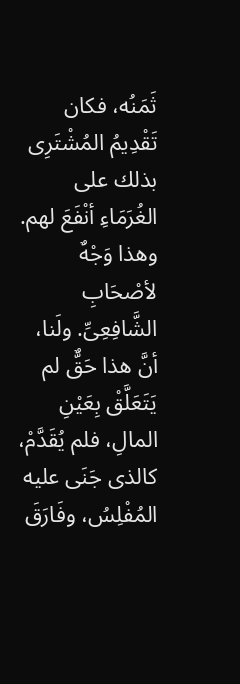ثَمَنُه، فكان تَقْدِيمُ المُشْتَرِى بذلك على الغُرَمَاءِ أنْفَعَ لهم. وهذا وَجْهٌ لأصْحَابِ الشَّافِعِىِّ. ولَنا، أنَّ هذا حَقٌّ لم يَتَعَلَّقْ بِعَيْنِ المالِ، فلم يُقَدَّمْ، كالذى جَنَى عليه المُفْلِسُ، وفَارَقَ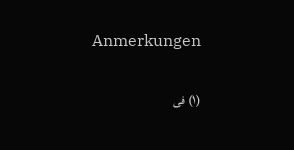Anmerkungen

(١) فى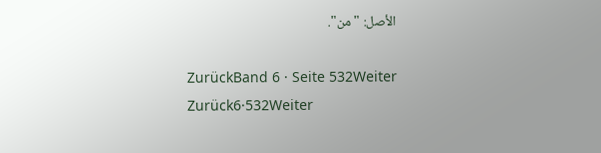الأصل: "من".

ZurückBand 6 · Seite 532Weiter
Zurück6·532Weiter